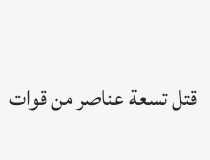قتل تسعة عناصر من قوات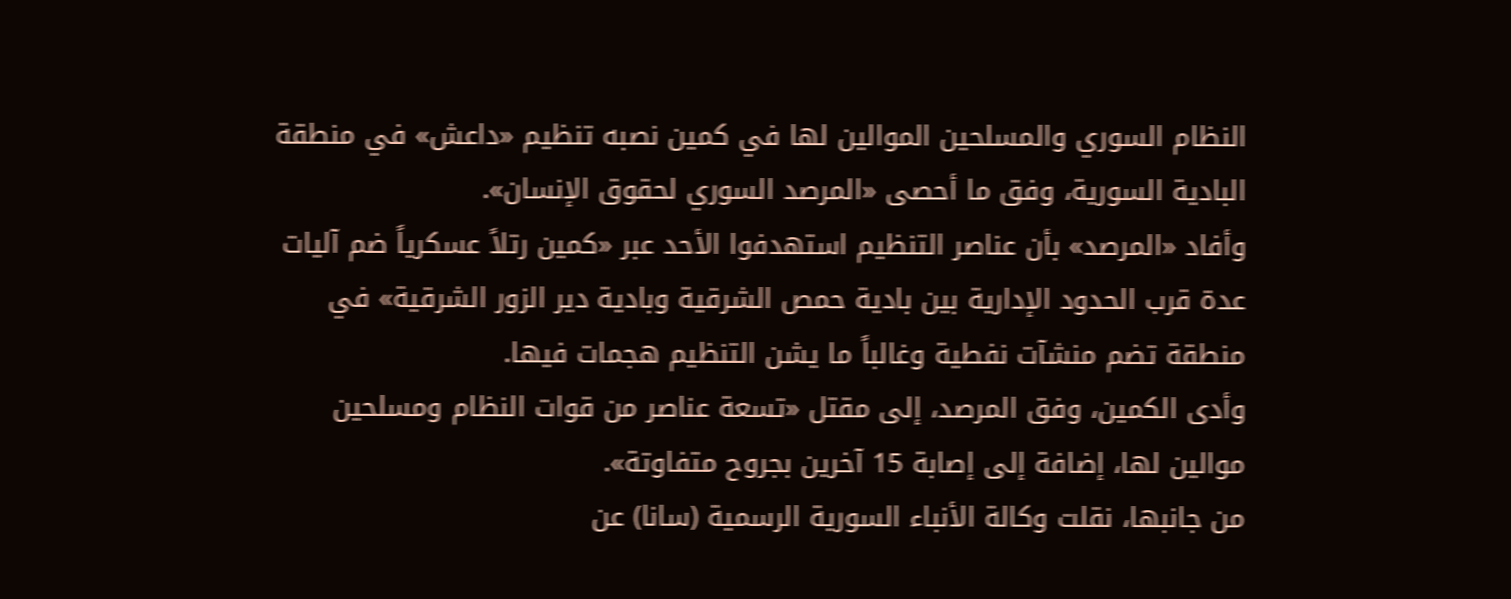النظام السوري والمسلحين الموالين لها في كمين نصبه تنظيم «داعش» في منطقة البادية السورية، وفق ما أحصى «المرصد السوري لحقوق الإنسان».
وأفاد «المرصد» بأن عناصر التنظيم استهدفوا الأحد عبر «كمين رتلاً عسكرياً ضم آليات عدة قرب الحدود الإدارية بين بادية حمص الشرقية وبادية دير الزور الشرقية» في منطقة تضم منشآت نفطية وغالباً ما يشن التنظيم هجمات فيها.
وأدى الكمين، وفق المرصد، إلى مقتل «تسعة عناصر من قوات النظام ومسلحين موالين لها، إضافة إلى إصابة 15 آخرين بجروح متفاوتة».
من جانبها، نقلت وكالة الأنباء السورية الرسمية (سانا) عن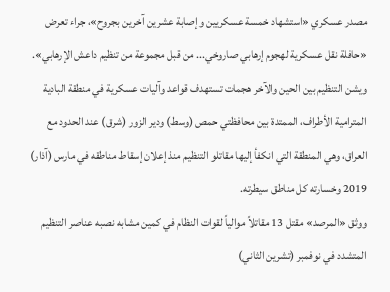مصدر عسكري «استشهاد خمسة عسكريين وإصابة عشرين آخرين بجروح»، جراء تعرض «حافلة نقل عسكرية لهجوم إرهابي صاروخي... من قبل مجموعة من تنظيم داعش الإرهابي».
ويشن التنظيم بين الحين والآخر هجمات تستهدف قواعد وآليات عسكرية في منطقة البادية المترامية الأطراف، الممتدة بين محافظتي حمص (وسط) ودير الزور (شرق) عند الحدود مع العراق، وهي المنطقة التي انكفأ إليها مقاتلو التنظيم منذ إعلان إسقاط مناطقه في مارس (آذار) 2019 وخسارته كل مناطق سيطرته.
ووثق «المرصد» مقتل 13 مقاتلاً موالياً لقوات النظام في كمين مشابه نصبه عناصر التنظيم المتشدد في نوفمبر (تشرين الثاني)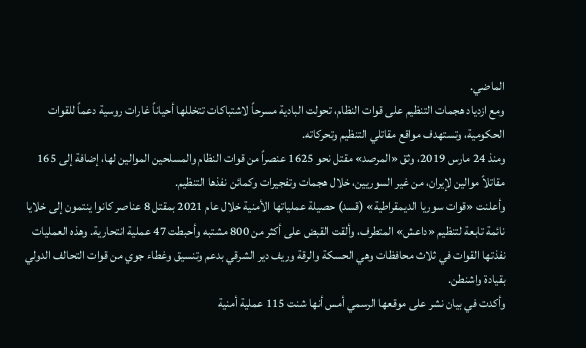الماضي.
ومع ازدياد هجمات التنظيم على قوات النظام، تحولت البادية مسرحاً لاشتباكات تتخللها أحياناً غارات روسية دعماً للقوات الحكومية، وتستهدف مواقع مقاتلي التنظيم وتحركاته.
ومنذ 24 مارس 2019، وثق «المرصد» مقتل نحو 1625 عنصراً من قوات النظام والمسلحين الموالين لها، إضافة إلى 165 مقاتلاً موالين لإيران، من غير السوريين، خلال هجمات وتفجيرات وكمائن نفذها التنظيم.
وأعلنت «قوات سوريا الديمقراطية» (قسد) حصيلة عملياتها الأمنية خلال عام 2021 بمقتل 8 عناصر كانوا ينتمون إلى خلايا نائمة تابعة لتنظيم «داعش» المتطرف، وألقت القبض على أكثر من 800 مشتبه وأحبطت 47 عملية انتحارية. وهذه العمليات نفذتها القوات في ثلاث محافظات وهي الحسكة والرقة وريف دير الشرقي بدعم وتنسيق وغطاء جوي من قوات التحالف الدولي بقيادة واشنطن.
وأكدت في بيان نشر على موقعها الرسمي أمس أنها شنت 115 عملية أمنية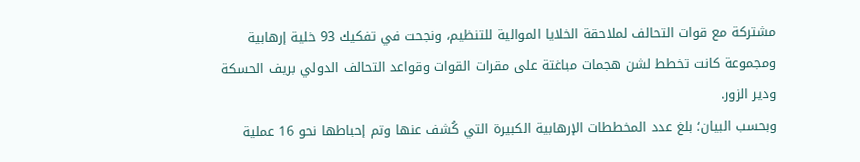مشتركة مع قوات التحالف لملاحقة الخلايا الموالية للتنظيم، ونجحت في تفكيك 93 خلية إرهابية ومجموعة كانت تخطط لشن هجمات مباغتة على مقرات القوات وقواعد التحالف الدولي بريف الحسكة ودير الزور.
وبحسب البيان؛ بلغ عدد المخططات الإرهابية الكبيرة التي كُشف عنها وتم إحباطها نحو 16 عملية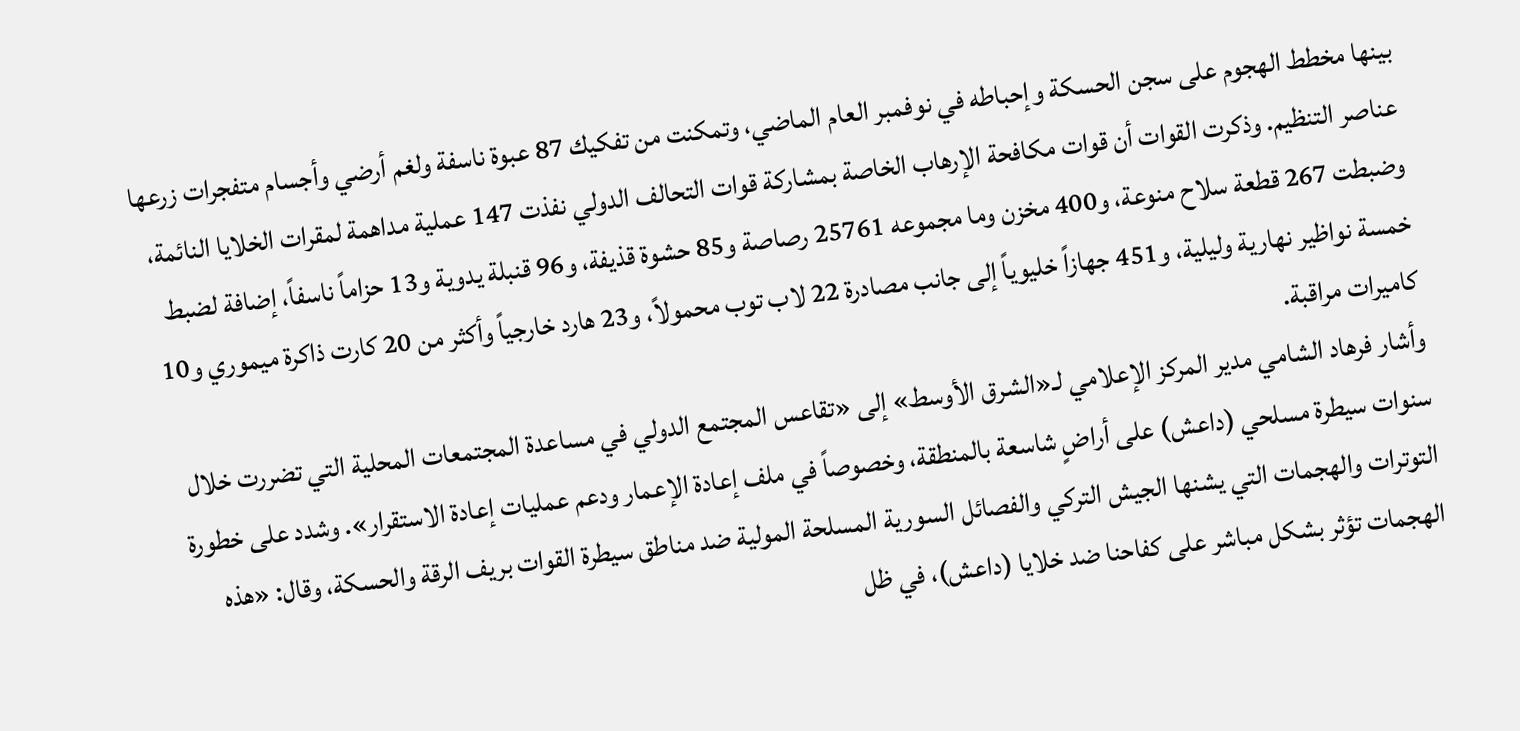بينها مخطط الهجوم على سجن الحسكة وإحباطه في نوفمبر العام الماضي، وتمكنت من تفكيك 87 عبوة ناسفة ولغم أرضي وأجسام متفجرات زرعها عناصر التنظيم. وذكرت القوات أن قوات مكافحة الإرهاب الخاصة بمشاركة قوات التحالف الدولي نفذت 147 عملية مداهمة لمقرات الخلايا النائمة، وضبطت 267 قطعة سلاح منوعة، و400 مخزن وما مجموعه 25761 رصاصة و85 حشوة قذيفة، و96 قنبلة يدوية و13 حزاماً ناسفاً، إضافة لضبط خمسة نواظير نهارية وليلية، و451 جهازاً خليوياً إلى جانب مصادرة 22 لاب توب محمولاً، و23 هارد خارجياً وأكثر من 20 كارت ذاكرة ميموري و10 كاميرات مراقبة.
وأشار فرهاد الشامي مدير المركز الإعلامي لـ«الشرق الأوسط» إلى «تقاعس المجتمع الدولي في مساعدة المجتمعات المحلية التي تضررت خلال سنوات سيطرة مسلحي (داعش) على أراضٍ شاسعة بالمنطقة، وخصوصاً في ملف إعادة الإعمار ودعم عمليات إعادة الاستقرار». وشدد على خطورة التوترات والهجمات التي يشنها الجيش التركي والفصائل السورية المسلحة المولية ضد مناطق سيطرة القوات بريف الرقة والحسكة، وقال: «هذه الهجمات تؤثر بشكل مباشر على كفاحنا ضد خلايا (داعش)، في ظل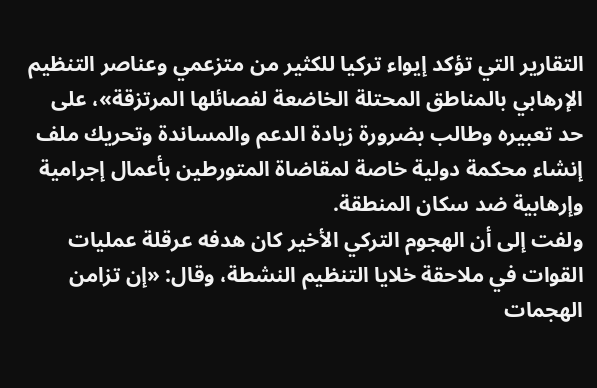التقارير التي تؤكد إيواء تركيا للكثير من متزعمي وعناصر التنظيم الإرهابي بالمناطق المحتلة الخاضعة لفصائلها المرتزقة»، على حد تعبيره وطالب بضرورة زيادة الدعم والمساندة وتحريك ملف إنشاء محكمة دولية خاصة لمقاضاة المتورطين بأعمال إجرامية وإرهابية ضد سكان المنطقة.
ولفت إلى أن الهجوم التركي الأخير كان هدفه عرقلة عمليات القوات في ملاحقة خلايا التنظيم النشطة، وقال: «إن تزامن الهجمات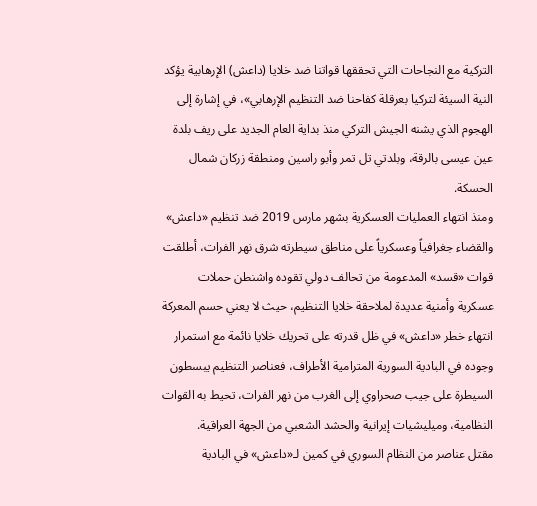التركية مع النجاحات التي تحققها قواتنا ضد خلايا (داعش) الإرهابية يؤكد النية السيئة لتركيا بعرقلة كفاحنا ضد التنظيم الإرهابي»، في إشارة إلى الهجوم الذي يشنه الجيش التركي منذ بداية العام الجديد على ريف بلدة عين عيسى بالرقة، وبلدتي تل تمر وأبو راسين ومنطقة زركان شمال الحسكة.
ومنذ انتهاء العمليات العسكرية بشهر مارس 2019 ضد تنظيم «داعش» والقضاء جغرافياً وعسكرياً على مناطق سيطرته شرق نهر الفرات، أطلقت قوات «قسد» المدعومة من تحالف دولي تقوده واشنطن حملات عسكرية وأمنية عديدة لملاحقة خلايا التنظيم، حيث لا يعني حسم المعركة انتهاء خطر «داعش» في ظل قدرته على تحريك خلايا نائمة مع استمرار وجوده في البادية السورية المترامية الأطراف، فعناصر التنظيم يبسطون السيطرة على جيب صحراوي إلى الغرب من نهر الفرات، تحيط به القوات النظامية، وميليشيات إيرانية والحشد الشعبي من الجهة العراقية.
مقتل عناصر من النظام السوري في كمين لـ«داعش» في البادية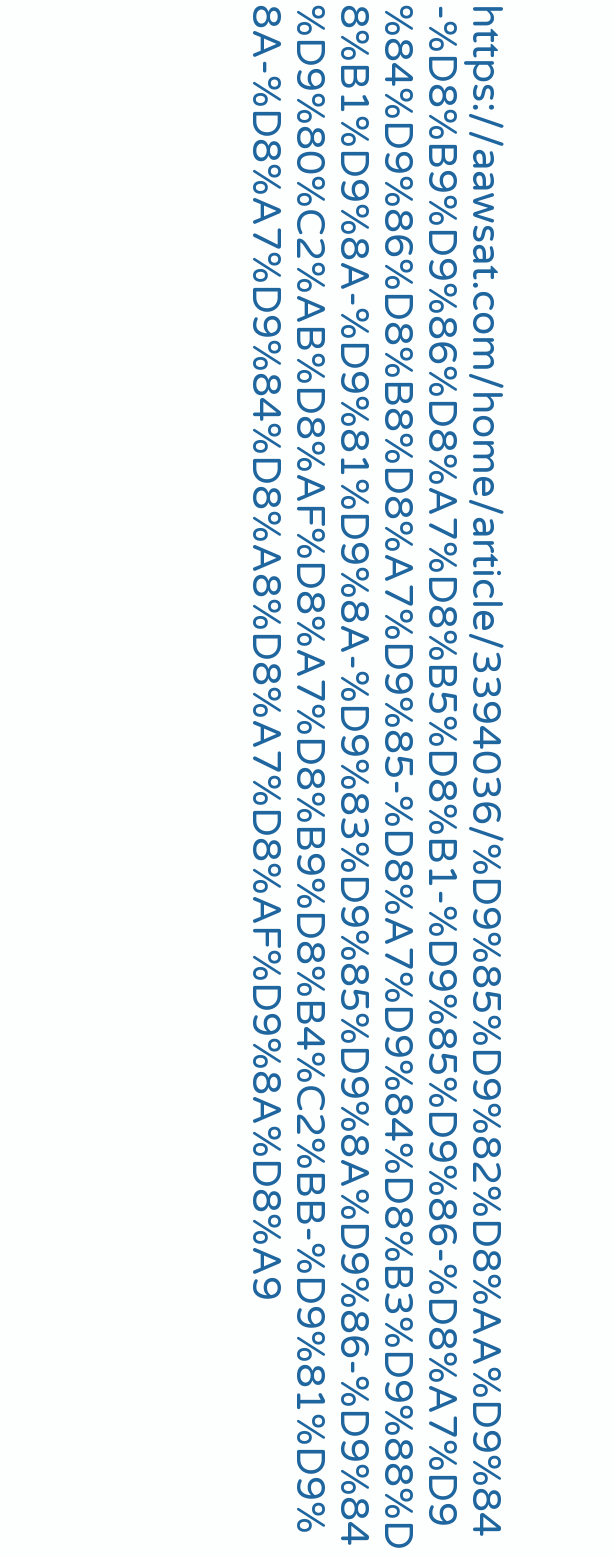https://aawsat.com/home/article/3394036/%D9%85%D9%82%D8%AA%D9%84-%D8%B9%D9%86%D8%A7%D8%B5%D8%B1-%D9%85%D9%86-%D8%A7%D9%84%D9%86%D8%B8%D8%A7%D9%85-%D8%A7%D9%84%D8%B3%D9%88%D8%B1%D9%8A-%D9%81%D9%8A-%D9%83%D9%85%D9%8A%D9%86-%D9%84%D9%80%C2%AB%D8%AF%D8%A7%D8%B9%D8%B4%C2%BB-%D9%81%D9%8A-%D8%A7%D9%84%D8%A8%D8%A7%D8%AF%D9%8A%D8%A9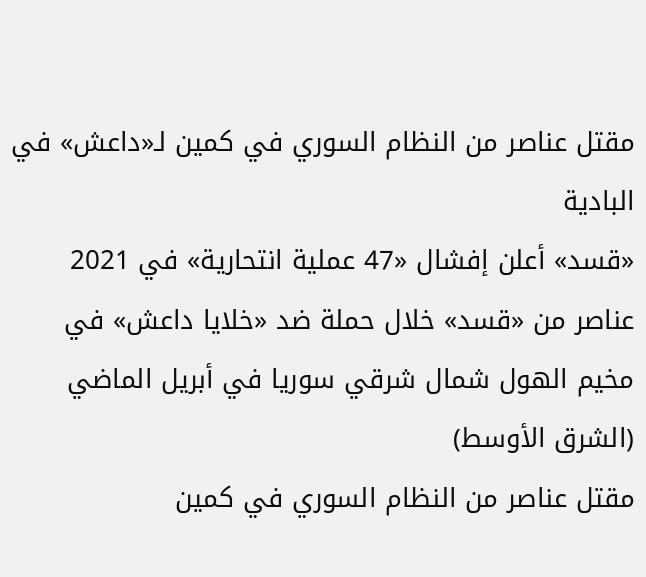مقتل عناصر من النظام السوري في كمين لـ«داعش» في البادية
«قسد» أعلن إفشال «47 عملية انتحارية» في 2021
عناصر من «قسد» خلال حملة ضد «خلايا داعش» في مخيم الهول شمال شرقي سوريا في أبريل الماضي (الشرق الأوسط)
مقتل عناصر من النظام السوري في كمين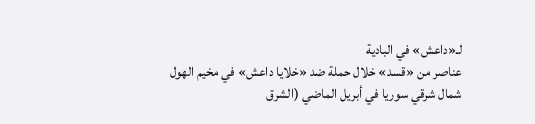لـ«داعش» في البادية
عناصر من «قسد» خلال حملة ضد «خلايا داعش» في مخيم الهول شمال شرقي سوريا في أبريل الماضي (الشرق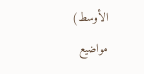الأوسط)
مواضيع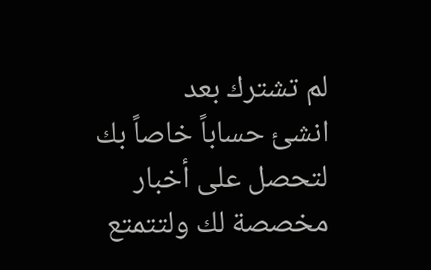لم تشترك بعد
انشئ حساباً خاصاً بك لتحصل على أخبار مخصصة لك ولتتمتع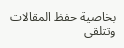بخاصية حفظ المقالات وتتلقى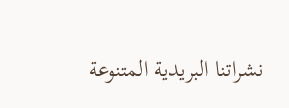نشراتنا البريدية المتنوعة